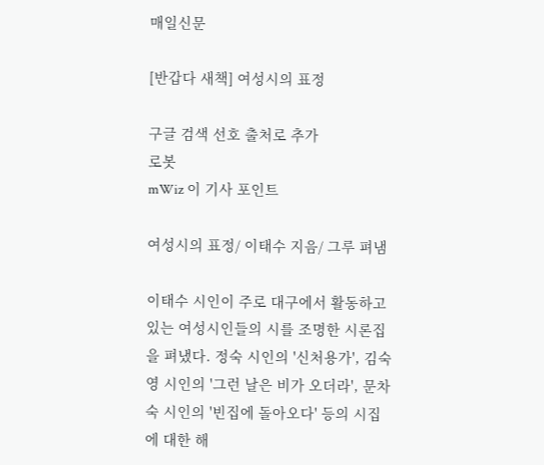매일신문

[반갑다 새책] 여성시의 표정

구글 검색 선호 출처로 추가
로봇
mWiz 이 기사 포인트

여성시의 표정/ 이태수 지음/ 그루 펴냄

이태수 시인이 주로 대구에서 활동하고 있는 여성시인들의 시를 조명한 시론집을 펴냈다. 정숙 시인의 '신처용가', 김숙영 시인의 '그런 날은 비가 오더라', 문차숙 시인의 '빈집에 돌아오다' 등의 시집에 대한 해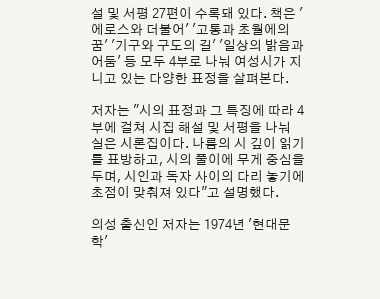설 및 서평 27편이 수록돼 있다. 책은 '에로스와 더불어' '고통과 초월에의 꿈' '기구와 구도의 길' '일상의 밝음과 어둠' 등 모두 4부로 나눠 여성시가 지니고 있는 다양한 표정을 살펴본다.

저자는 "시의 표정과 그 특징에 따라 4부에 걸쳐 시집 해설 및 서평을 나눠 실은 시론집이다. 나름의 시 깊이 읽기를 표방하고, 시의 풀이에 무게 중심을 두며, 시인과 독자 사이의 다리 놓기에 초점이 맞춰져 있다"고 설명했다.

의성 출신인 저자는 1974년 '현대문학'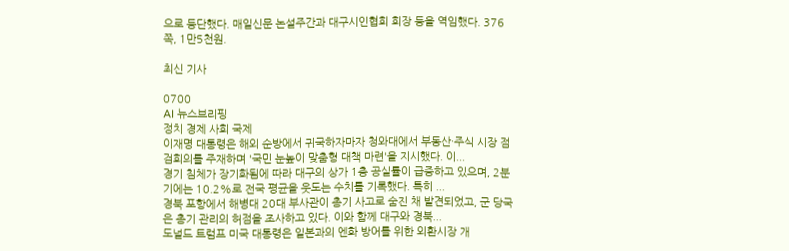으로 등단했다. 매일신문 논설주간과 대구시인협회 회장 등을 역임했다. 376쪽, 1만5천원.

최신 기사

0700
AI 뉴스브리핑
정치 경제 사회 국제
이재명 대통령은 해외 순방에서 귀국하자마자 청와대에서 부동산·주식 시장 점검회의를 주재하며 '국민 눈높이 맞춤형 대책 마련'을 지시했다. 이...
경기 침체가 장기화됨에 따라 대구의 상가 1층 공실률이 급증하고 있으며, 2분기에는 10.2%로 전국 평균을 웃도는 수치를 기록했다. 특히 ...
경북 포항에서 해병대 20대 부사관이 총기 사고로 숨진 채 발견되었고, 군 당국은 총기 관리의 허점을 조사하고 있다. 이와 함께 대구와 경북...
도널드 트럼프 미국 대통령은 일본과의 엔화 방어를 위한 외환시장 개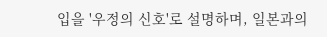입을 '우정의 신호'로 설명하며, 일본과의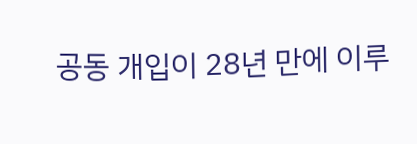공동 개입이 28년 만에 이루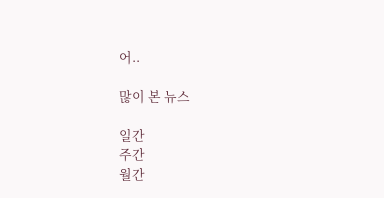어..

많이 본 뉴스

일간
주간
월간